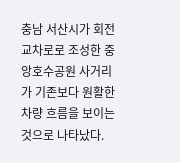충남 서산시가 회전교차로로 조성한 중앙호수공원 사거리가 기존보다 원활한 차량 흐름을 보이는 것으로 나타났다.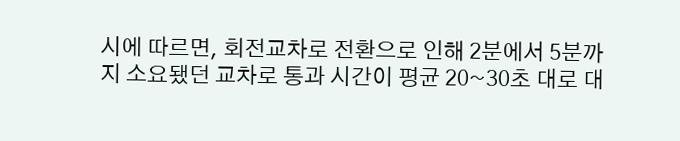시에 따르면, 회전교차로 전환으로 인해 2분에서 5분까지 소요됐던 교차로 통과 시간이 평균 20~30초 대로 대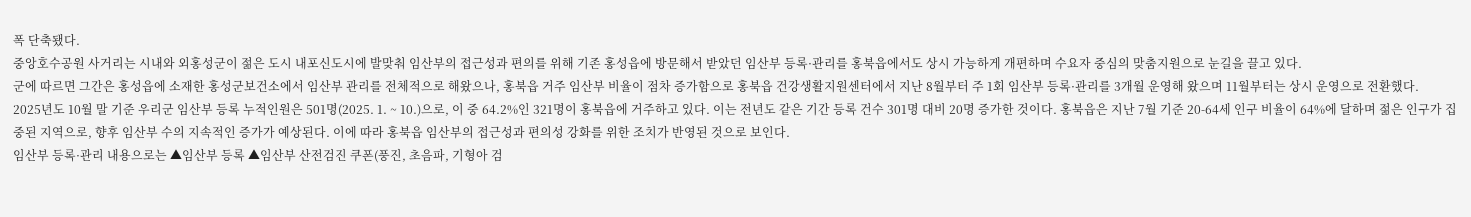폭 단축됐다.
중앙호수공원 사거리는 시내와 외홍성군이 젊은 도시 내포신도시에 발맞춰 임산부의 접근성과 편의를 위해 기존 홍성읍에 방문해서 받았던 임산부 등록·관리를 홍북읍에서도 상시 가능하게 개편하며 수요자 중심의 맞춤지원으로 눈길을 끌고 있다.
군에 따르면 그간은 홍성읍에 소재한 홍성군보건소에서 임산부 관리를 전체적으로 해왔으나, 홍북읍 거주 임산부 비율이 점차 증가함으로 홍북읍 건강생활지원센터에서 지난 8월부터 주 1회 임산부 등록·관리를 3개월 운영해 왔으며 11월부터는 상시 운영으로 전환했다.
2025년도 10월 말 기준 우리군 임산부 등록 누적인원은 501명(2025. 1. ~ 10.)으로, 이 중 64.2%인 321명이 홍북읍에 거주하고 있다. 이는 전년도 같은 기간 등록 건수 301명 대비 20명 증가한 것이다. 홍북읍은 지난 7월 기준 20-64세 인구 비율이 64%에 달하며 젊은 인구가 집중된 지역으로, 향후 임산부 수의 지속적인 증가가 예상된다. 이에 따라 홍북읍 임산부의 접근성과 편의성 강화를 위한 조치가 반영된 것으로 보인다.
임산부 등록·관리 내용으로는 ▲임산부 등록 ▲임산부 산전검진 쿠폰(풍진, 초음파, 기형아 검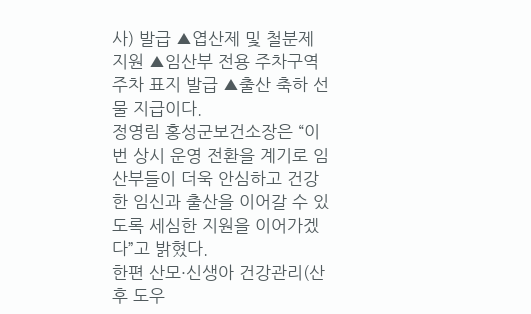사) 발급 ▲엽산제 및 철분제 지원 ▲임산부 전용 주차구역 주차 표지 발급 ▲출산 축하 선물 지급이다.
정영림 홍성군보건소장은 “이번 상시 운영 전환을 계기로 임산부들이 더욱 안심하고 건강한 임신과 출산을 이어갈 수 있도록 세심한 지원을 이어가겠다”고 밝혔다.
한편 산모·신생아 건강관리(산후 도우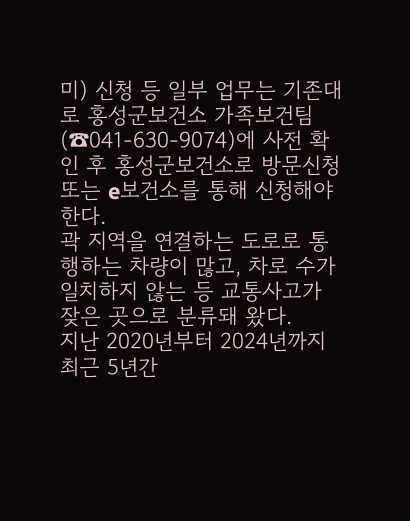미) 신청 등 일부 업무는 기존대로 홍성군보건소 가족보건팀(☎041-630-9074)에 사전 확인 후 홍성군보건소로 방문신청 또는 e보건소를 통해 신청해야 한다.
곽 지역을 연결하는 도로로 통행하는 차량이 많고, 차로 수가 일치하지 않는 등 교통사고가 잦은 곳으로 분류돼 왔다.
지난 2020년부터 2024년까지 최근 5년간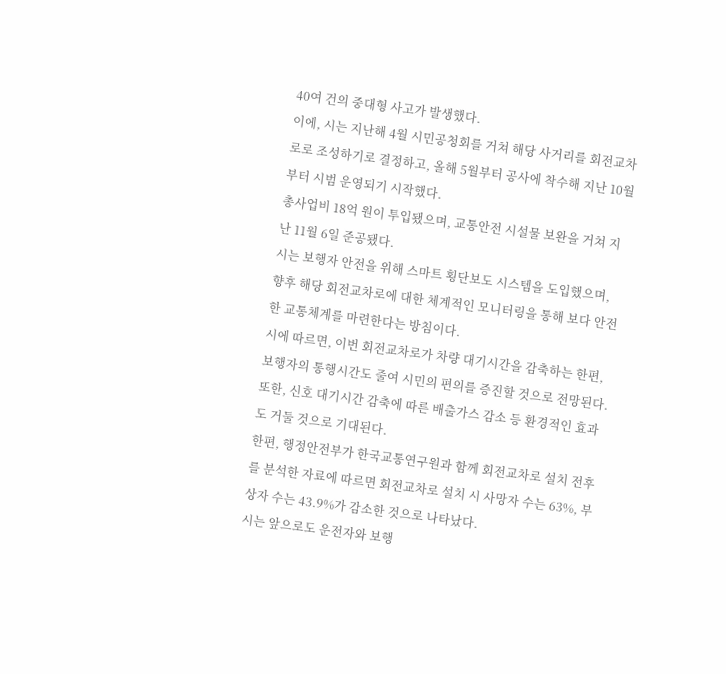40여 건의 중대형 사고가 발생했다.
이에, 시는 지난해 4월 시민공청회를 거쳐 해당 사거리를 회전교차로로 조성하기로 결정하고, 올해 5월부터 공사에 착수해 지난 10월부터 시범 운영되기 시작했다.
총사업비 18억 원이 투입됐으며, 교통안전 시설물 보완을 거쳐 지난 11월 6일 준공됐다.
시는 보행자 안전을 위해 스마트 횡단보도 시스템을 도입했으며, 향후 해당 회전교차로에 대한 체계적인 모니터링을 통해 보다 안전한 교통체계를 마련한다는 방침이다.
시에 따르면, 이번 회전교차로가 차량 대기시간을 감축하는 한편, 보행자의 통행시간도 줄여 시민의 편의를 증진할 것으로 전망된다.
또한, 신호 대기시간 감축에 따른 배출가스 감소 등 환경적인 효과도 거둘 것으로 기대된다.
한편, 행정안전부가 한국교통연구원과 함께 회전교차로 설치 전후를 분석한 자료에 따르면 회전교차로 설치 시 사망자 수는 63%, 부상자 수는 43.9%가 감소한 것으로 나타났다.
시는 앞으로도 운전자와 보행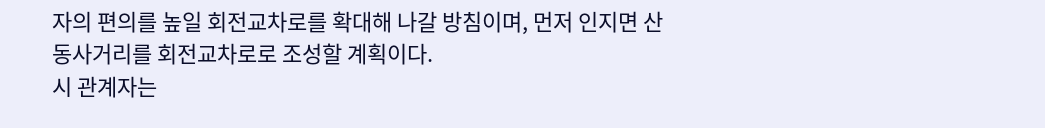자의 편의를 높일 회전교차로를 확대해 나갈 방침이며, 먼저 인지면 산동사거리를 회전교차로로 조성할 계획이다.
시 관계자는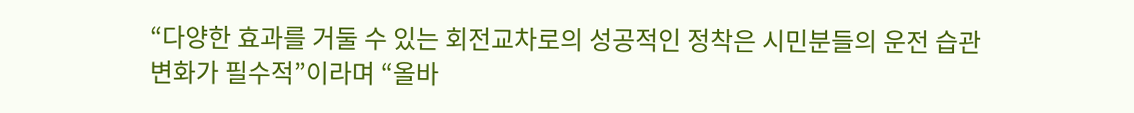“다양한 효과를 거둘 수 있는 회전교차로의 성공적인 정착은 시민분들의 운전 습관 변화가 필수적”이라며 “올바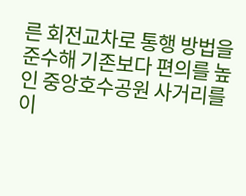른 회전교차로 통행 방법을 준수해 기존보다 편의를 높인 중앙호수공원 사거리를 이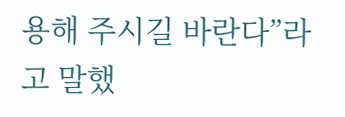용해 주시길 바란다”라고 말했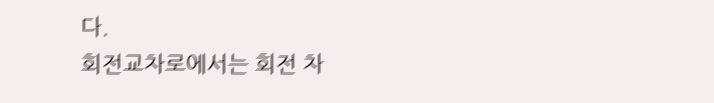다.
회전교차로에서는 회전 차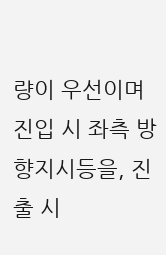량이 우선이며 진입 시 좌측 방향지시등을, 진출 시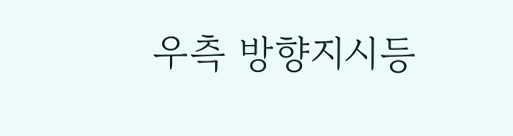우측 방향지시등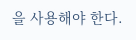을 사용해야 한다.